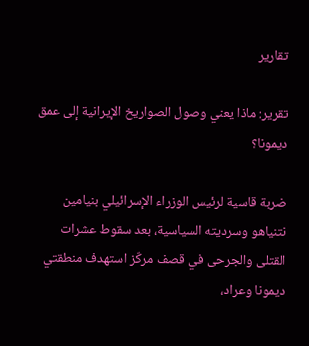تقارير

تقرير: ماذا يعني وصول الصواريخ الإيرانية إلى عمق ديمونا؟

ضربة قاسية لرئيس الوزراء الإسرائيلي بنيامين نتنياهو وسرديته السياسية، بعد سقوط عشرات القتلى والجرحى في قصف مركّز استهدف منطقتي ديمونا وعراد،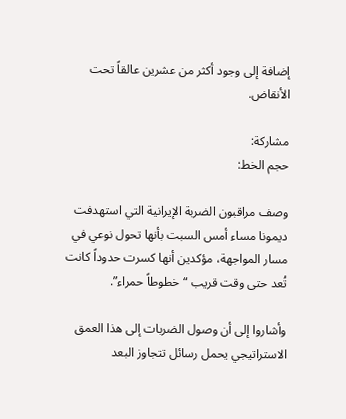إضافة إلى وجود أكثر من عشرين عالقاً تحت الأنقاض.

مشاركة:
حجم الخط:

وصف مراقبون الضربة الإيرانية التي استهدفت ديمونا مساء أمس السبت بأنها تحول نوعي في مسار المواجهة، مؤكدين أنها كسرت حدوداً كانت تُعد حتى وقت قريب “خطوطاً حمراء”.

وأشاروا إلى أن وصول الضربات إلى هذا العمق الاستراتيجي يحمل رسائل تتجاوز البعد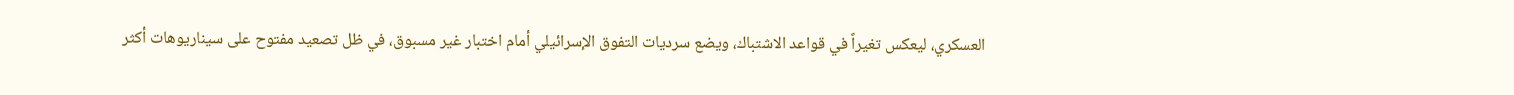العسكري، ليعكس تغيراً في قواعد الاشتباك، ويضع سرديات التفوق الإسرائيلي أمام اختبار غير مسبوق، في ظل تصعيد مفتوح على سيناريوهات أكثر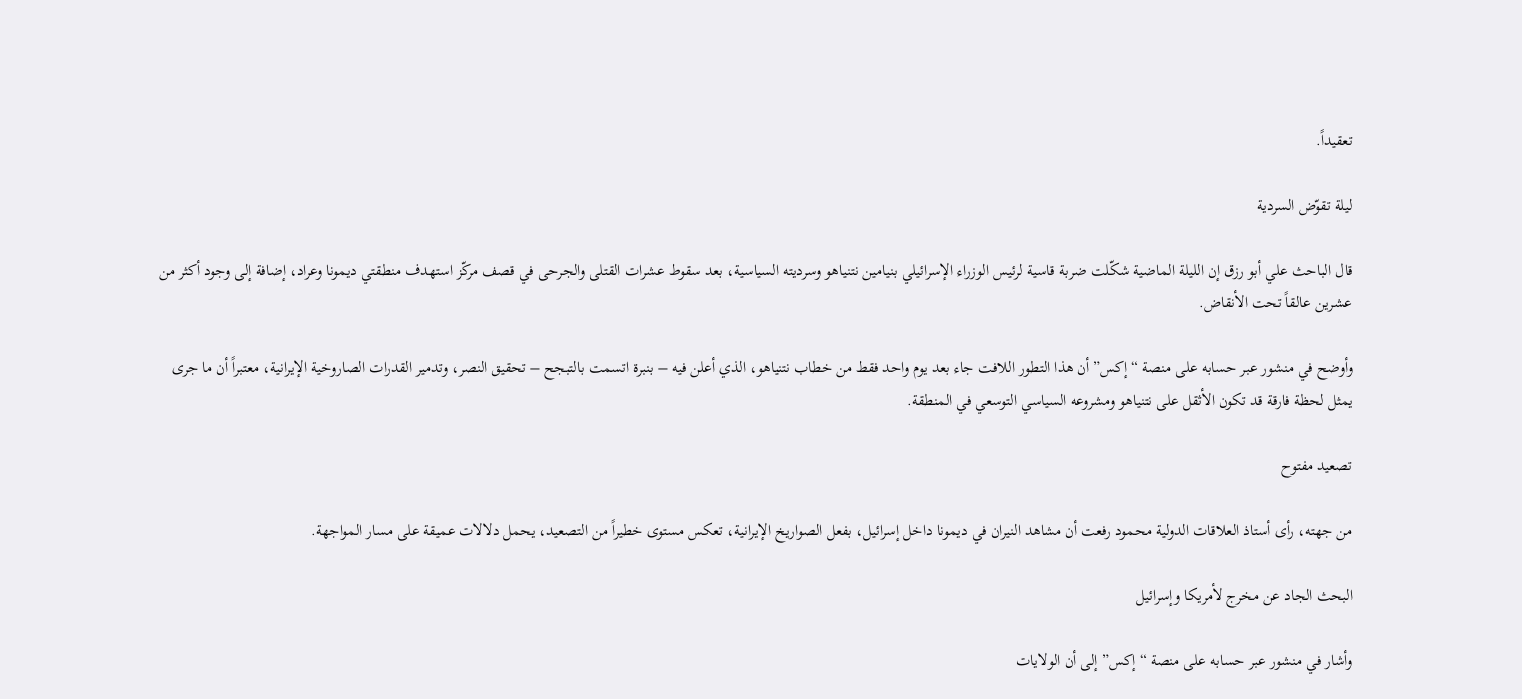تعقيداً.

ليلة تقوّض السردية

قال الباحث علي أبو رزق إن الليلة الماضية شكّلت ضربة قاسية لرئيس الوزراء الإسرائيلي بنيامين نتنياهو وسرديته السياسية، بعد سقوط عشرات القتلى والجرحى في قصف مركّز استهدف منطقتي ديمونا وعراد، إضافة إلى وجود أكثر من عشرين عالقاً تحت الأنقاض.

وأوضح في منشور عبر حسابه على منصة “إكس” أن هذا التطور اللافت جاء بعد يوم واحد فقط من خطاب نتنياهو، الذي أعلن فيه – بنبرة اتسمت بالتبجح – تحقيق النصر، وتدمير القدرات الصاروخية الإيرانية، معتبراً أن ما جرى يمثل لحظة فارقة قد تكون الأثقل على نتنياهو ومشروعه السياسي التوسعي في المنطقة.

تصعيد مفتوح

من جهته، رأى أستاذ العلاقات الدولية محمود رفعت أن مشاهد النيران في ديمونا داخل إسرائيل، بفعل الصواريخ الإيرانية، تعكس مستوى خطيراً من التصعيد، يحمل دلالات عميقة على مسار المواجهة.

البحث الجاد عن مخرج لأمريكا وإسرائيل

وأشار في منشور عبر حسابه على منصة “إكس” إلى أن الولايات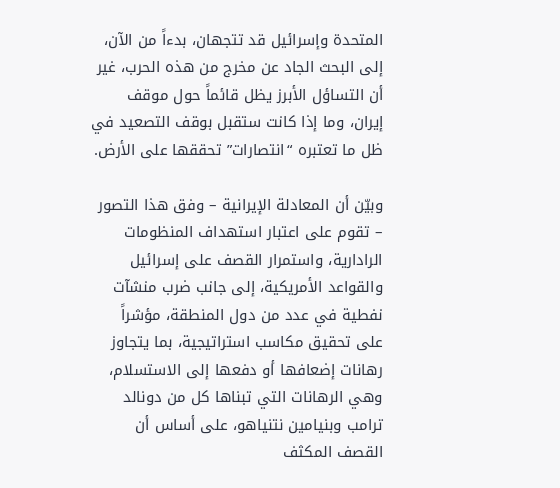المتحدة وإسرائيل قد تتجهان، بدءاً من الآن، إلى البحث الجاد عن مخرج من هذه الحرب، غير أن التساؤل الأبرز يظل قائماً حول موقف إيران، وما إذا كانت ستقبل بوقف التصعيد في ظل ما تعتبره “انتصارات” تحققها على الأرض.

وبيّن أن المعادلة الإيرانية – وفق هذا التصور – تقوم على اعتبار استهداف المنظومات الرادارية، واستمرار القصف على إسرائيل والقواعد الأمريكية، إلى جانب ضرب منشآت نفطية في عدد من دول المنطقة، مؤشراً على تحقيق مكاسب استراتيجية، بما يتجاوز رهانات إضعافها أو دفعها إلى الاستسلام، وهي الرهانات التي تبناها كل من دونالد ترامب وبنيامين نتنياهو، على أساس أن القصف المكثف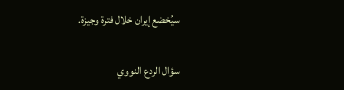سيُخضع إيران خلال فترة وجيزة.

سؤال الردع النووي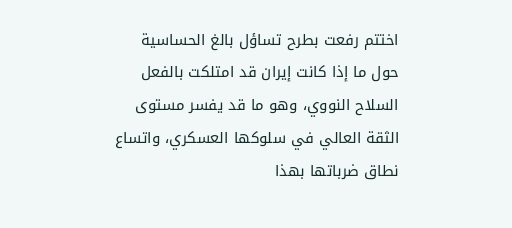اختتم رفعت بطرح تساؤل بالغ الحساسية حول ما إذا كانت إيران قد امتلكت بالفعل السلاح النووي، وهو ما قد يفسر مستوى الثقة العالي في سلوكها العسكري، واتساع نطاق ضرباتها بهذا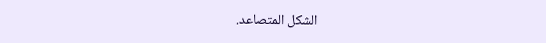الشكل المتصاعد.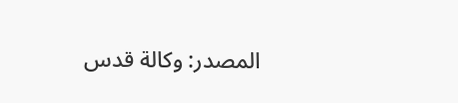المصدر: وكالة قدس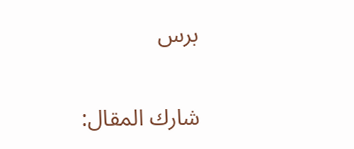برس

شارك المقال: